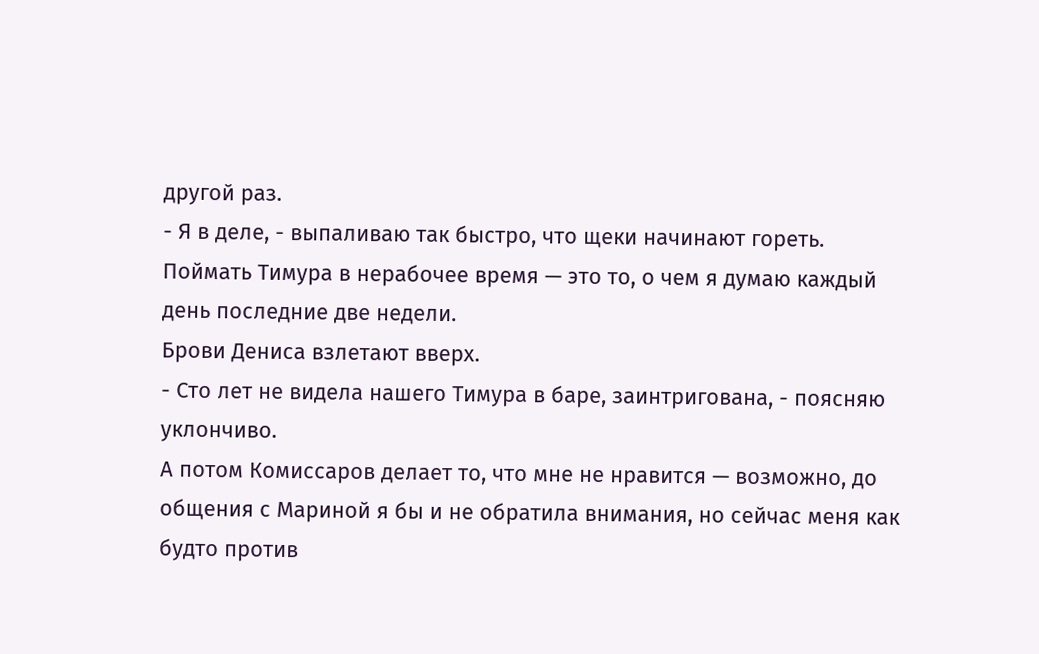другой раз.
- Я в деле, - выпаливаю так быстро, что щеки начинают гореть.
Поймать Тимура в нерабочее время — это то, о чем я думаю каждый день последние две недели.
Брови Дениса взлетают вверх.
- Сто лет не видела нашего Тимура в баре, заинтригована, - поясняю уклончиво.
А потом Комиссаров делает то, что мне не нравится — возможно, до общения с Мариной я бы и не обратила внимания, но сейчас меня как будто против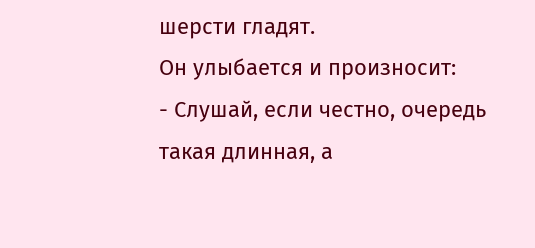шерсти гладят.
Он улыбается и произносит:
- Слушай, если честно, очередь такая длинная, а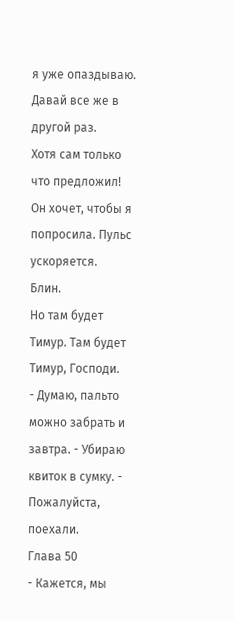я уже опаздываю. Давай все же в другой раз.
Хотя сам только что предложил!
Он хочет, чтобы я попросила. Пульс ускоряется.
Блин.
Но там будет Тимур. Там будет Тимур, Господи.
- Думаю, пальто можно забрать и завтра. - Убираю квиток в сумку. - Пожалуйста, поехали.
Глава 50
- Кажется, мы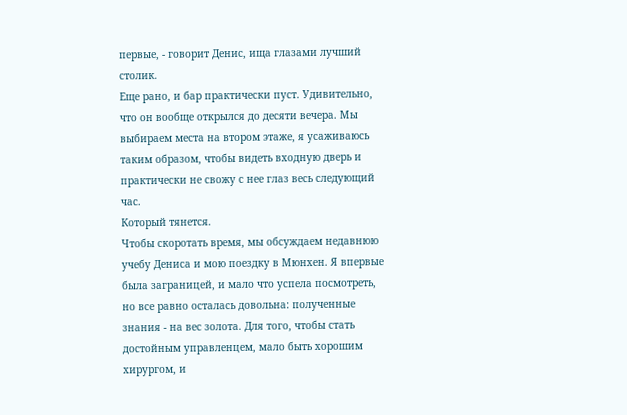первые, - говорит Денис, ища глазами лучший столик.
Еще рано, и бар практически пуст. Удивительно, что он вообще открылся до десяти вечера. Мы выбираем места на втором этаже, я усаживаюсь таким образом, чтобы видеть входную дверь и практически не свожу с нее глаз весь следующий час.
Который тянется.
Чтобы скоротать время, мы обсуждаем недавнюю учебу Дениса и мою поездку в Мюнхен. Я впервые была заграницей, и мало что успела посмотреть, но все равно осталась довольна: полученные знания - на вес золота. Для того, чтобы стать достойным управленцем, мало быть хорошим хирургом, и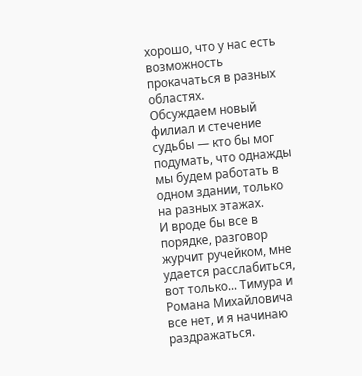хорошо, что у нас есть возможность прокачаться в разных областях.
Обсуждаем новый филиал и стечение судьбы — кто бы мог подумать, что однажды мы будем работать в одном здании, только на разных этажах.
И вроде бы все в порядке, разговор журчит ручейком, мне удается расслабиться, вот только... Тимура и Романа Михайловича все нет, и я начинаю раздражаться.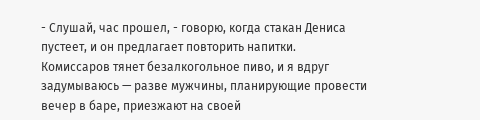- Слушай, час прошел, - говорю, когда стакан Дениса пустеет, и он предлагает повторить напитки.
Комиссаров тянет безалкогольное пиво, и я вдруг задумываюсь — разве мужчины, планирующие провести вечер в баре, приезжают на своей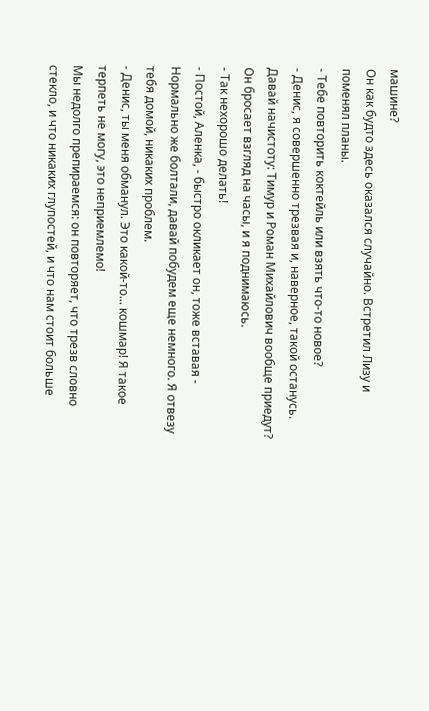машине?
Он как будто здесь оказался случайно. Встретил Лизу и поменял планы.
- Тебе повторить коктейль или взять что-то новое?
- Денис, я совершенно трезвая и, наверное, такой останусь. Давай начистоту: Тимур и Роман Михайлович вообще приедут?
Он бросает взгляд на часы, и я поднимаюсь.
- Так нехорошо делать!
- Постой, Аленка, - быстро окликает он, тоже вставая - Нормально же болтали, давай побудем еще немного. Я отвезу тебя домой, никаких проблем.
- Денис, ты меня обманул. Это какой-то... кошмар! Я такое терпеть не могу, это неприемлемо!
Мы недолго препираемся: он повторяет, что трезв словно стекло, и что никаких глупостей, и что нам стоит больше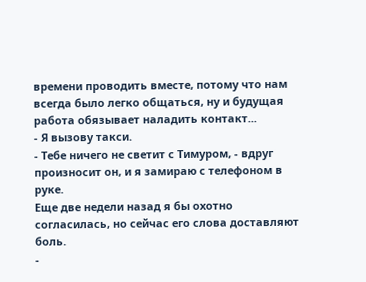времени проводить вместе, потому что нам всегда было легко общаться, ну и будущая работа обязывает наладить контакт...
- Я вызову такси.
- Тебе ничего не светит с Тимуром, - вдруг произносит он, и я замираю с телефоном в руке.
Еще две недели назад я бы охотно согласилась, но сейчас его слова доставляют боль.
-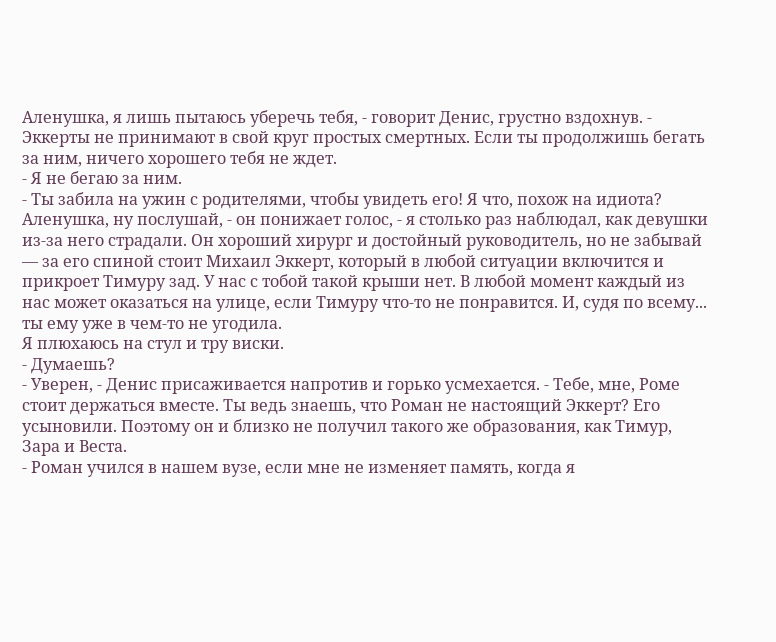Аленушка, я лишь пытаюсь уберечь тебя, - говорит Денис, грустно вздохнув. - Эккерты не принимают в свой круг простых смертных. Если ты продолжишь бегать за ним, ничего хорошего тебя не ждет.
- Я не бегаю за ним.
- Ты забила на ужин с родителями, чтобы увидеть его! Я что, похож на идиота? Аленушка, ну послушай, - он понижает голос, - я столько раз наблюдал, как девушки из-за него страдали. Он хороший хирург и достойный руководитель, но не забывай — за его спиной стоит Михаил Эккерт, который в любой ситуации включится и прикроет Тимуру зад. У нас с тобой такой крыши нет. В любой момент каждый из нас может оказаться на улице, если Тимуру что-то не понравится. И, судя по всему... ты ему уже в чем-то не угодила.
Я плюхаюсь на стул и тру виски.
- Думаешь?
- Уверен, - Денис присаживается напротив и горько усмехается. - Тебе, мне, Роме стоит держаться вместе. Ты ведь знаешь, что Роман не настоящий Эккерт? Его усыновили. Поэтому он и близко не получил такого же образования, как Тимур, Зара и Веста.
- Роман учился в нашем вузе, если мне не изменяет память, когда я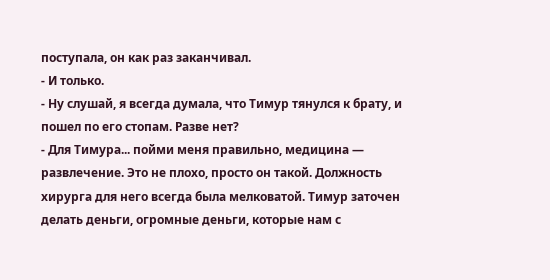поступала, он как раз заканчивал.
- И только.
- Ну слушай, я всегда думала, что Тимур тянулся к брату, и пошел по его стопам. Разве нет?
- Для Тимура... пойми меня правильно, медицина — развлечение. Это не плохо, просто он такой. Должность хирурга для него всегда была мелковатой. Тимур заточен делать деньги, огромные деньги, которые нам с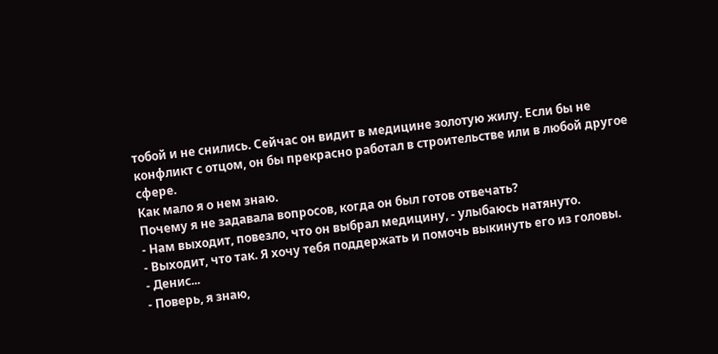тобой и не снились. Сейчас он видит в медицине золотую жилу. Если бы не конфликт с отцом, он бы прекрасно работал в строительстве или в любой другое сфере.
Как мало я о нем знаю.
Почему я не задавала вопросов, когда он был готов отвечать?
- Нам выходит, повезло, что он выбрал медицину, - улыбаюсь натянуто.
- Выходит, что так. Я хочу тебя поддержать и помочь выкинуть его из головы.
- Денис...
- Поверь, я знаю,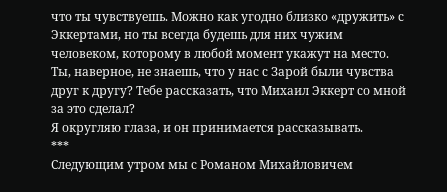что ты чувствуешь. Можно как угодно близко «дружить» с Эккертами, но ты всегда будешь для них чужим человеком, которому в любой момент укажут на место. Ты, наверное, не знаешь, что у нас с Зарой были чувства друг к другу? Тебе рассказать, что Михаил Эккерт со мной за это сделал?
Я округляю глаза, и он принимается рассказывать.
***
Следующим утром мы с Романом Михайловичем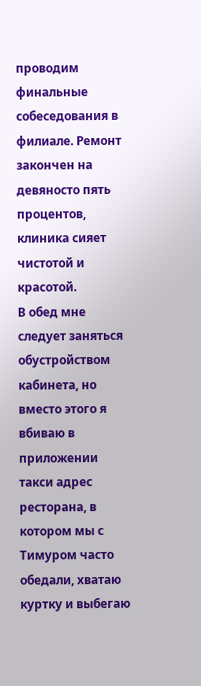проводим финальные собеседования в филиале. Ремонт закончен на девяносто пять процентов, клиника сияет чистотой и красотой.
В обед мне следует заняться обустройством кабинета, но вместо этого я вбиваю в приложении такси адрес ресторана, в котором мы с Тимуром часто обедали, хватаю куртку и выбегаю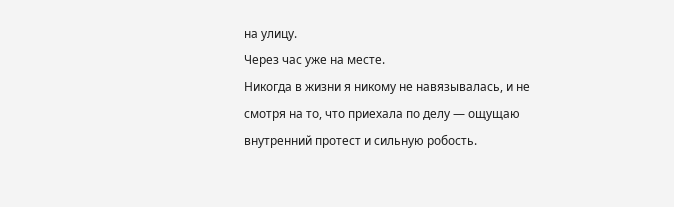на улицу.
Через час уже на месте.
Никогда в жизни я никому не навязывалась, и не смотря на то, что приехала по делу — ощущаю внутренний протест и сильную робость.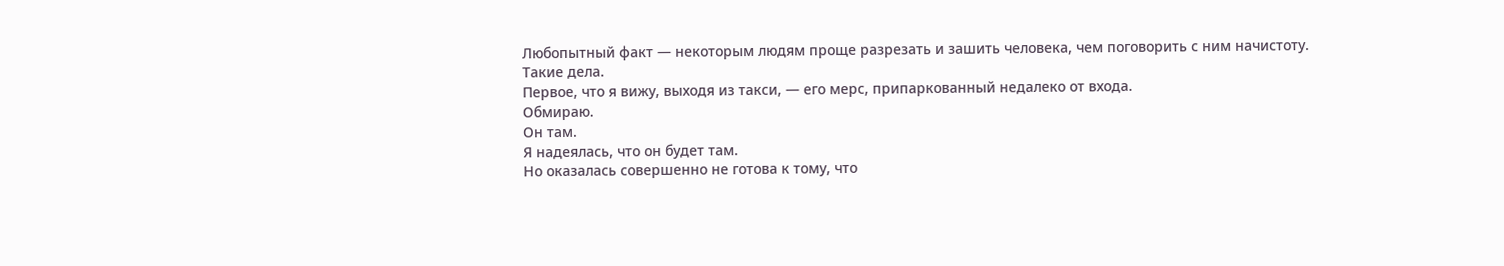Любопытный факт — некоторым людям проще разрезать и зашить человека, чем поговорить с ним начистоту.
Такие дела.
Первое, что я вижу, выходя из такси, — его мерс, припаркованный недалеко от входа.
Обмираю.
Он там.
Я надеялась, что он будет там.
Но оказалась совершенно не готова к тому, что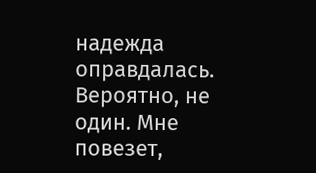надежда оправдалась.
Вероятно, не один. Мне повезет,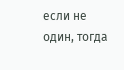если не один, тогда